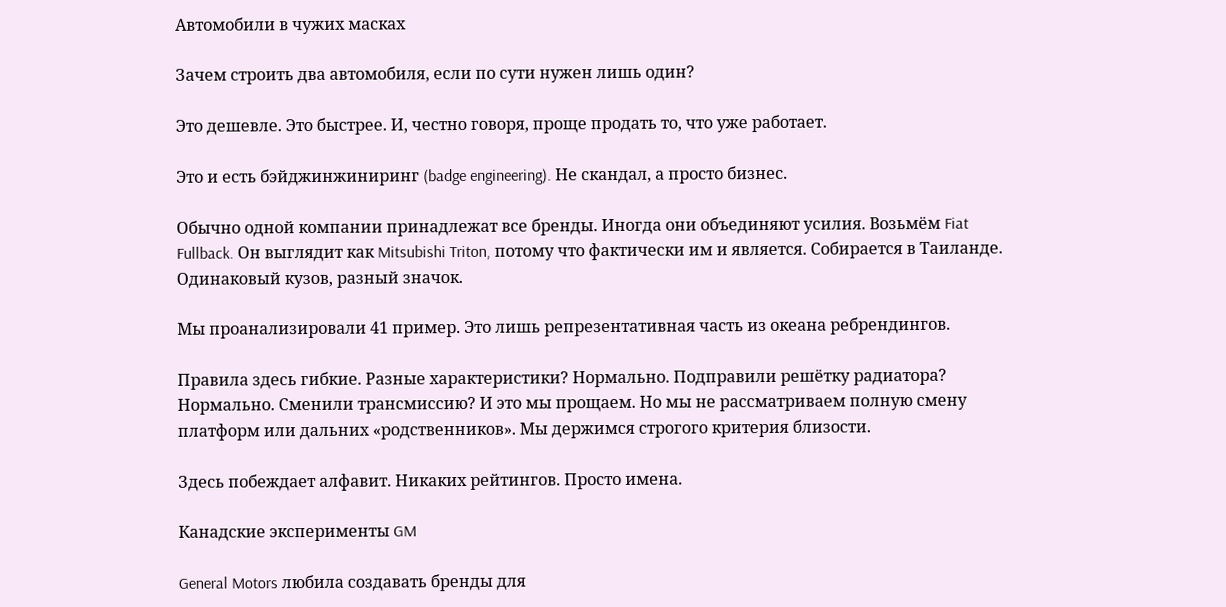Автомобили в чужих масках

Зачем строить два автомобиля, если по сути нужен лишь один?

Это дешевле. Это быстрее. И, честно говоря, проще продать то, что уже работает.

Это и есть бэйджинжиниринг (badge engineering). Не скандал, а просто бизнес.

Обычно одной компании принадлежат все бренды. Иногда они объединяют усилия. Возьмём Fiat Fullback. Он выглядит как Mitsubishi Triton, потому что фактически им и является. Собирается в Таиланде. Одинаковый кузов, разный значок.

Мы проанализировали 41 пример. Это лишь репрезентативная часть из океана ребрендингов.

Правила здесь гибкие. Разные характеристики? Нормально. Подправили решётку радиатора? Нормально. Сменили трансмиссию? И это мы прощаем. Но мы не рассматриваем полную смену платформ или дальних «родственников». Мы держимся строгого критерия близости.

Здесь побеждает алфавит. Никаких рейтингов. Просто имена.

Канадские эксперименты GM

General Motors любила создавать бренды для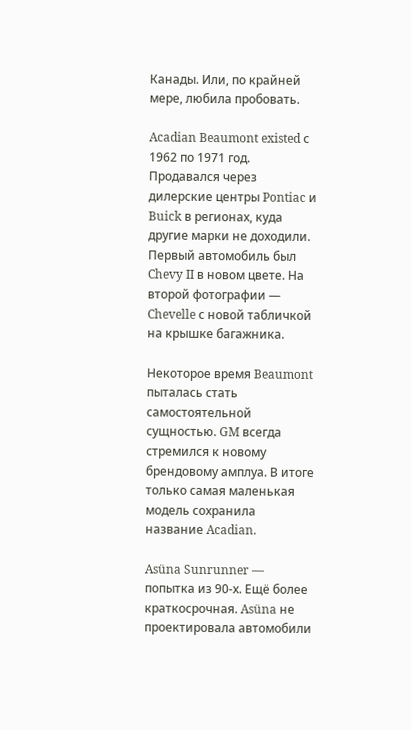Канады. Или, по крайней мере, любила пробовать.

Acadian Beaumont existed с 1962 по 1971 год. Продавался через дилерские центры Pontiac и Buick в регионах, куда другие марки не доходили. Первый автомобиль был Chevy II в новом цвете. На второй фотографии — Chevelle с новой табличкой на крышке багажника.

Некоторое время Beaumont пыталась стать самостоятельной сущностью. GM всегда стремился к новому брендовому амплуа. В итоге только самая маленькая модель сохранила название Acadian.

Asüna Sunrunner — попытка из 90-х. Ещё более краткосрочная. Asüna не проектировала автомобили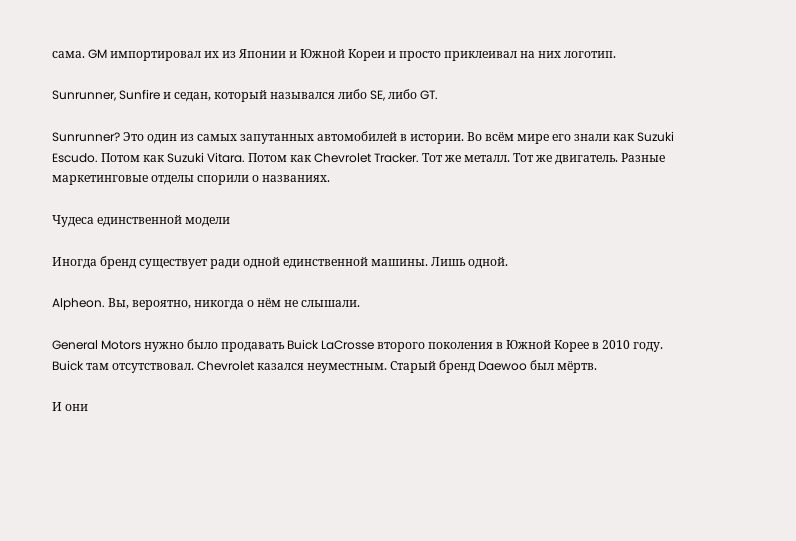сама. GM импортировал их из Японии и Южной Кореи и просто приклеивал на них логотип.

Sunrunner, Sunfire и седан, который назывался либо SE, либо GT.

Sunrunner? Это один из самых запутанных автомобилей в истории. Во всём мире его знали как Suzuki Escudo. Потом как Suzuki Vitara. Потом как Chevrolet Tracker. Тот же металл. Тот же двигатель. Разные маркетинговые отделы спорили о названиях.

Чудеса единственной модели

Иногда бренд существует ради одной единственной машины. Лишь одной.

Alpheon. Вы, вероятно, никогда о нём не слышали.

General Motors нужно было продавать Buick LaCrosse второго поколения в Южной Корее в 2010 году. Buick там отсутствовал. Chevrolet казался неуместным. Старый бренд Daewoo был мёртв.

И они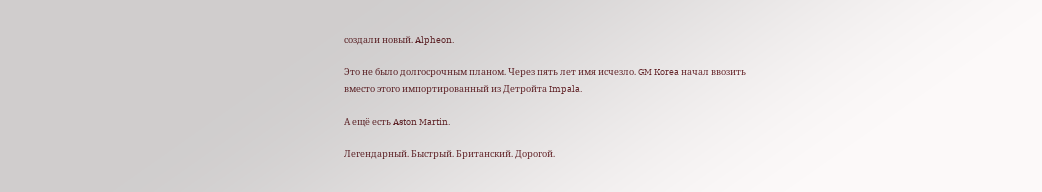создали новый. Alpheon.

Это не было долгосрочным планом. Через пять лет имя исчезло. GM Korea начал ввозить вместо этого импортированный из Детройта Impala.

А ещё есть Aston Martin.

Легендарный. Быстрый. Британский. Дорогой.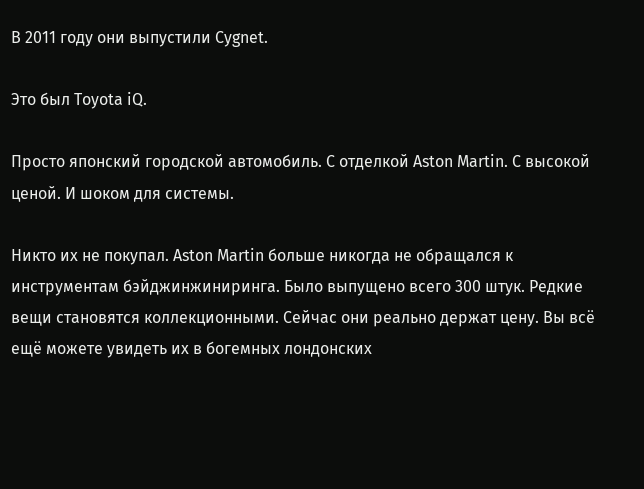В 2011 году они выпустили Cygnet.

Это был Toyota iQ.

Просто японский городской автомобиль. С отделкой Aston Martin. С высокой ценой. И шоком для системы.

Никто их не покупал. Aston Martin больше никогда не обращался к инструментам бэйджинжиниринга. Было выпущено всего 300 штук. Редкие вещи становятся коллекционными. Сейчас они реально держат цену. Вы всё ещё можете увидеть их в богемных лондонских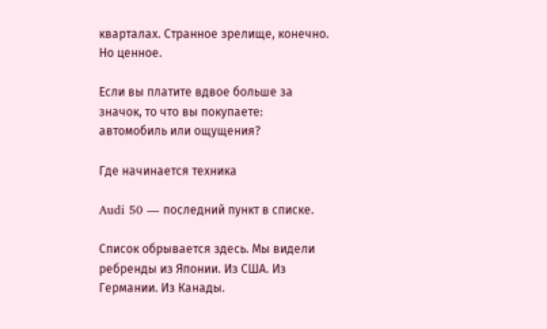кварталах. Странное зрелище, конечно. Но ценное.

Если вы платите вдвое больше за значок, то что вы покупаете: автомобиль или ощущения?

Где начинается техника

Audi 50 — последний пункт в списке.

Список обрывается здесь. Мы видели ребренды из Японии. Из США. Из Германии. Из Канады.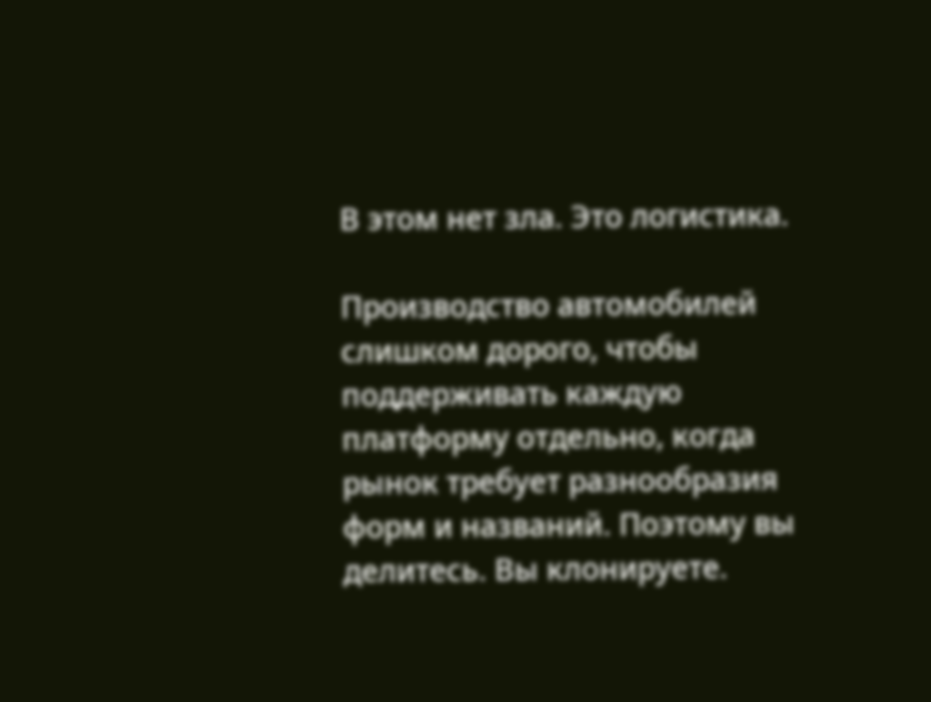В этом нет зла. Это логистика.

Производство автомобилей слишком дорого, чтобы поддерживать каждую платформу отдельно, когда рынок требует разнообразия форм и названий. Поэтому вы делитесь. Вы клонируете.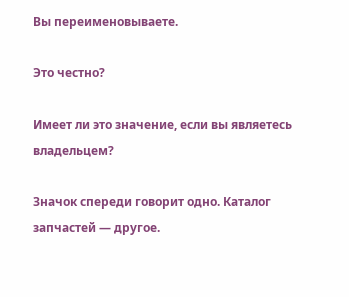Вы переименовываете.

Это честно?

Имеет ли это значение, если вы являетесь владельцем?

Значок спереди говорит одно. Каталог запчастей — другое.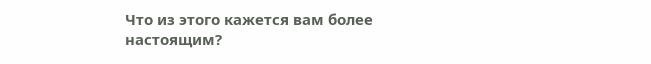Что из этого кажется вам более настоящим?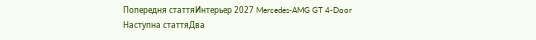Попередня статтяИнтерьер 2027 Mercedes-AMG GT 4-Door
Наступна статтяДва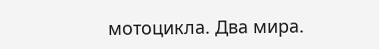мотоцикла. Два мира.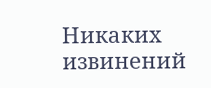Никаких извинений